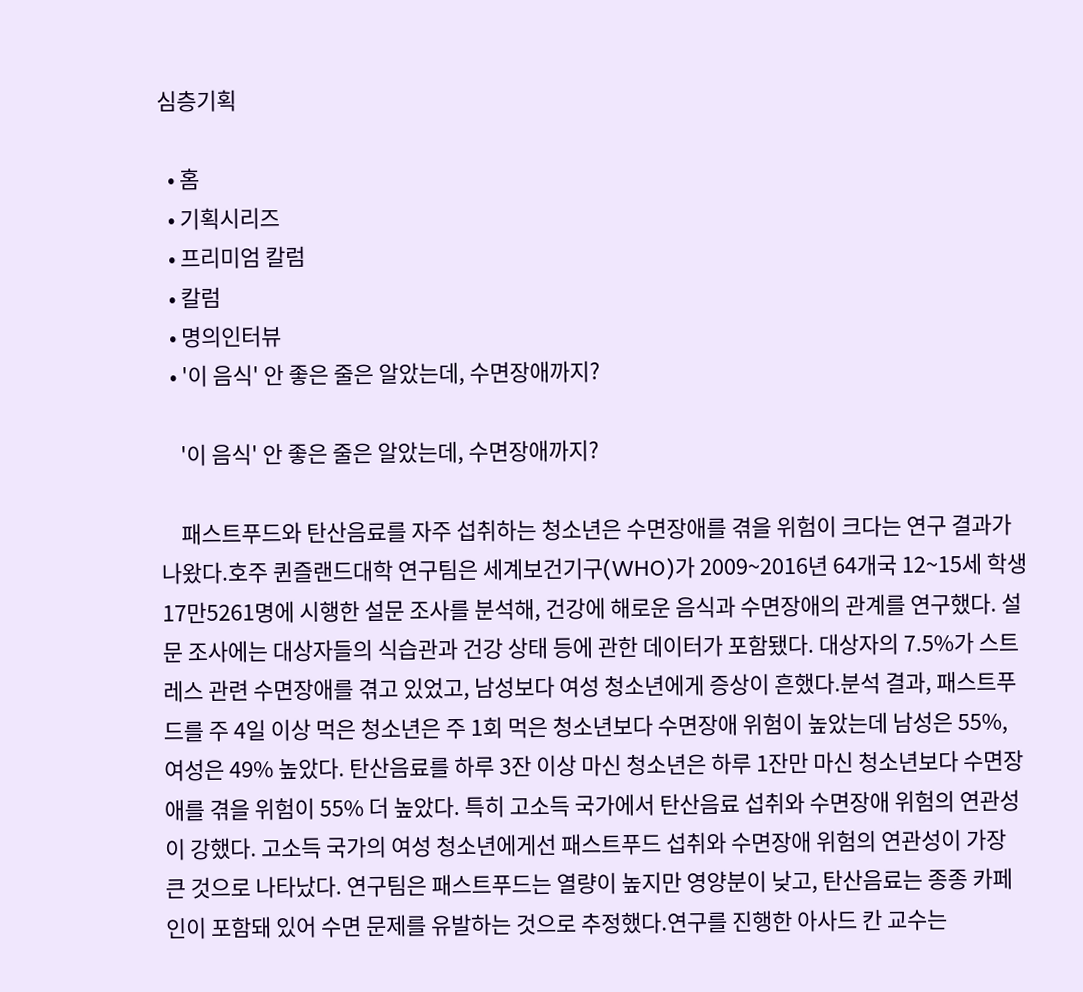심층기획

  • 홈
  • 기획시리즈
  • 프리미엄 칼럼
  • 칼럼
  • 명의인터뷰
  • '이 음식' 안 좋은 줄은 알았는데, 수면장애까지?

    '이 음식' 안 좋은 줄은 알았는데, 수면장애까지?

    패스트푸드와 탄산음료를 자주 섭취하는 청소년은 수면장애를 겪을 위험이 크다는 연구 결과가 나왔다.호주 퀸즐랜드대학 연구팀은 세계보건기구(WHO)가 2009~2016년 64개국 12~15세 학생 17만5261명에 시행한 설문 조사를 분석해, 건강에 해로운 음식과 수면장애의 관계를 연구했다. 설문 조사에는 대상자들의 식습관과 건강 상태 등에 관한 데이터가 포함됐다. 대상자의 7.5%가 스트레스 관련 수면장애를 겪고 있었고, 남성보다 여성 청소년에게 증상이 흔했다.분석 결과, 패스트푸드를 주 4일 이상 먹은 청소년은 주 1회 먹은 청소년보다 수면장애 위험이 높았는데 남성은 55%, 여성은 49% 높았다. 탄산음료를 하루 3잔 이상 마신 청소년은 하루 1잔만 마신 청소년보다 수면장애를 겪을 위험이 55% 더 높았다. 특히 고소득 국가에서 탄산음료 섭취와 수면장애 위험의 연관성이 강했다. 고소득 국가의 여성 청소년에게선 패스트푸드 섭취와 수면장애 위험의 연관성이 가장 큰 것으로 나타났다. 연구팀은 패스트푸드는 열량이 높지만 영양분이 낮고, 탄산음료는 종종 카페인이 포함돼 있어 수면 문제를 유발하는 것으로 추정했다.연구를 진행한 아사드 칸 교수는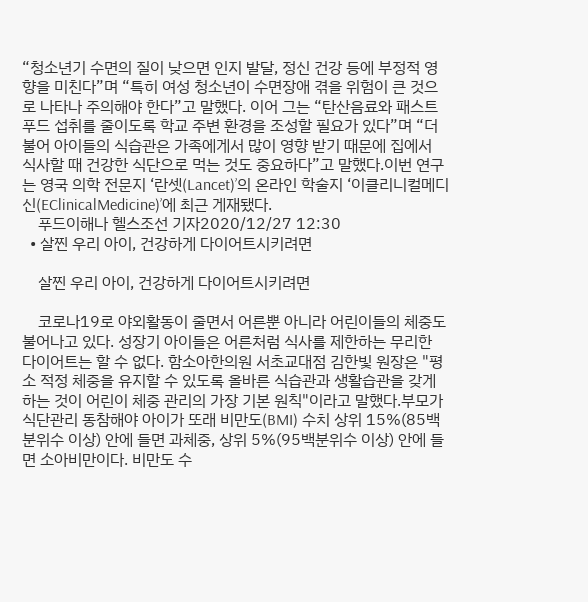“청소년기 수면의 질이 낮으면 인지 발달, 정신 건강 등에 부정적 영향을 미친다”며 “특히 여성 청소년이 수면장애 겪을 위험이 큰 것으로 나타나 주의해야 한다”고 말했다. 이어 그는 “탄산음료와 패스트푸드 섭취를 줄이도록 학교 주변 환경을 조성할 필요가 있다”며 “더불어 아이들의 식습관은 가족에게서 많이 영향 받기 때문에 집에서 식사할 때 건강한 식단으로 먹는 것도 중요하다”고 말했다.이번 연구는 영국 의학 전문지 ‘란셋(Lancet)’의 온라인 학술지 ‘이클리니컬메디신(EClinicalMedicine)’에 최근 게재됐다.
    푸드이해나 헬스조선 기자2020/12/27 12:30
  • 살찐 우리 아이, 건강하게 다이어트시키려면

    살찐 우리 아이, 건강하게 다이어트시키려면

    코로나19로 야외활동이 줄면서 어른뿐 아니라 어린이들의 체중도 불어나고 있다. 성장기 아이들은 어른처럼 식사를 제한하는 무리한 다이어트는 할 수 없다. 함소아한의원 서초교대점 김한빛 원장은 "평소 적정 체중을 유지할 수 있도록 올바른 식습관과 생활습관을 갖게 하는 것이 어린이 체중 관리의 가장 기본 원칙"이라고 말했다.부모가 식단관리 동참해야 아이가 또래 비만도(BMI) 수치 상위 15%(85백분위수 이상) 안에 들면 과체중, 상위 5%(95백분위수 이상) 안에 들면 소아비만이다. 비만도 수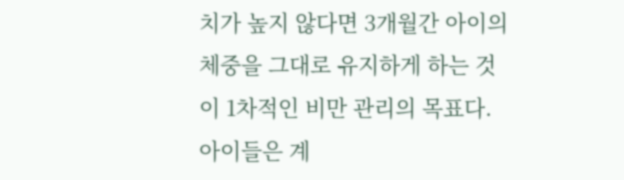치가 높지 않다면 3개월간 아이의 체중을 그대로 유지하게 하는 것이 1차적인 비만 관리의 목표다. 아이들은 계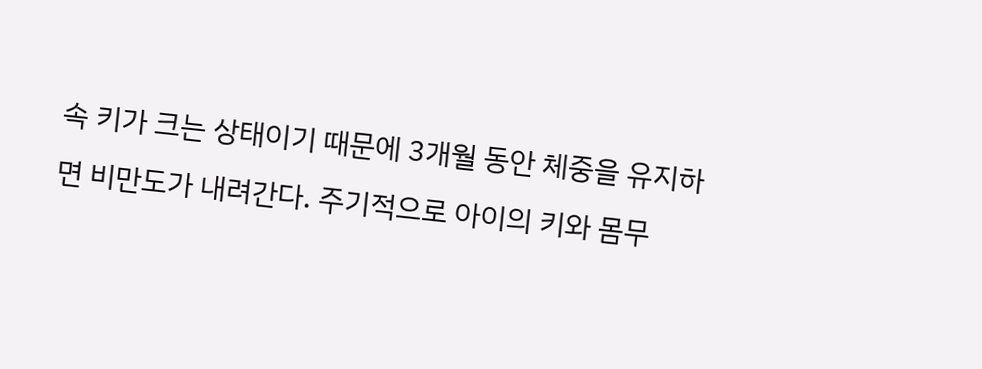속 키가 크는 상태이기 때문에 3개월 동안 체중을 유지하면 비만도가 내려간다. 주기적으로 아이의 키와 몸무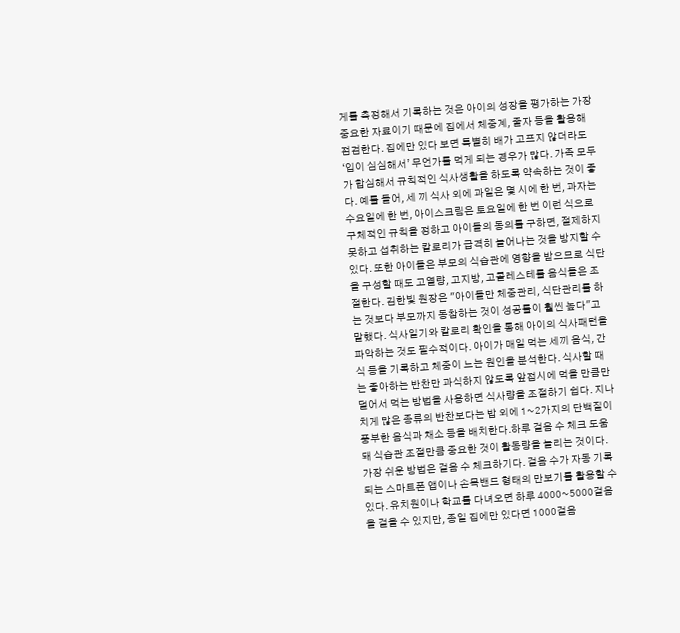게를 측정해서 기록하는 것은 아이의 성장을 평가하는 가장 중요한 자료이기 때문에 집에서 체중계, 줄자 등을 활용해 점검한다. 집에만 있다 보면 특별히 배가 고프지 않더라도 ‘입이 심심해서’ 무언가를 먹게 되는 경우가 많다. 가족 모두가 합심해서 규칙적인 식사생활을 하도록 약속하는 것이 좋다. 예를 들어, 세 끼 식사 외에 과일은 몇 시에 한 번, 과자는 수요일에 한 번, 아이스크림은 토요일에 한 번 이런 식으로 구체적인 규칙을 정하고 아이들의 동의를 구하면, 절제하지 못하고 섭취하는 칼로리가 급격히 늘어나는 것을 방지할 수 있다. 또한 아이들은 부모의 식습관에 영향을 받으므로 식단을 구성할 때도 고열량, 고지방, 고콜레스테롤 음식들은 조절한다. 김한빛 원장은 "아이들만 체중관리, 식단관리를 하는 것보다 부모까지 동참하는 것이 성공률이 훨씬 높다"고 말했다. 식사일기와 칼로리 확인을 통해 아이의 식사패턴을 파악하는 것도 필수적이다. 아이가 매일 먹는 세끼 음식, 간식 등을 기록하고 체중이 느는 원인을 분석한다. 식사할 때는 좋아하는 반찬만 과식하지 않도록 앞접시에 먹을 만큼만 덜어서 먹는 방법을 사용하면 식사량을 조절하기 쉽다. 지나치게 많은 종류의 반찬보다는 밥 외에 1~2가지의 단백질이 풍부한 음식과 채소 등을 배치한다.하루 걸음 수 체크 도움 돼 식습관 조절만큼 중요한 것이 활동량을 늘리는 것이다. 가장 쉬운 방법은 걸음 수 체크하기다. 걸음 수가 자동 기록되는 스마트폰 앱이나 손목밴드 형태의 만보기를 활용할 수 있다. 유치원이나 학교를 다녀오면 하루 4000~5000걸음을 걸을 수 있지만, 종일 집에만 있다면 1000걸음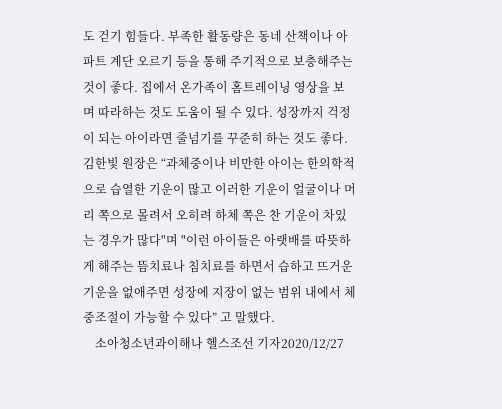도 걷기 힘들다. 부족한 활동량은 동네 산책이나 아파트 계단 오르기 등을 통해 주기적으로 보충해주는 것이 좋다. 집에서 온가족이 홈트레이닝 영상을 보며 따라하는 것도 도움이 될 수 있다. 성장까지 걱정이 되는 아이라면 줄넘기를 꾸준히 하는 것도 좋다. 김한빛 원장은 “과체중이나 비만한 아이는 한의학적으로 습열한 기운이 많고 이러한 기운이 얼굴이나 머리 쪽으로 몰려서 오히려 하체 쪽은 찬 기운이 차있는 경우가 많다"며 "이런 아이들은 아랫배를 따뜻하게 해주는 뜸치료나 침치료를 하면서 습하고 뜨거운 기운을 없애주면 성장에 지장이 없는 범위 내에서 체중조절이 가능할 수 있다” 고 말했다.
    소아청소년과이해나 헬스조선 기자2020/12/27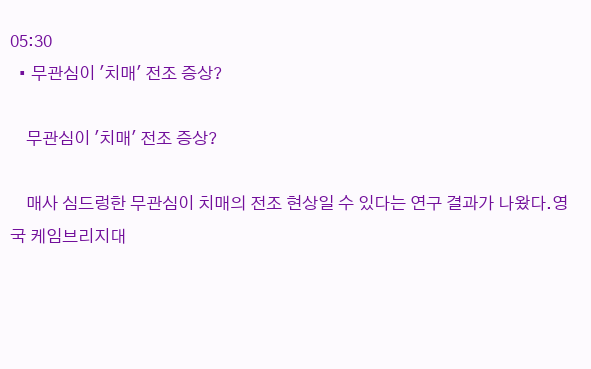05:30
  • 무관심이 '치매' 전조 증상?

    무관심이 '치매' 전조 증상?

    매사 심드렁한 무관심이 치매의 전조 현상일 수 있다는 연구 결과가 나왔다.영국 케임브리지대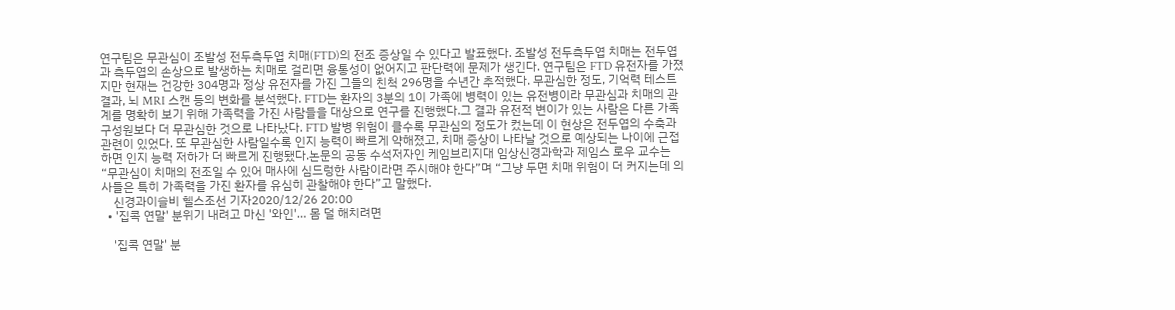연구팀은 무관심이 조발성 전두측두엽 치매(FTD)의 전조 증상일 수 있다고 발표했다. 조발성 전두측두엽 치매는 전두엽과 측두엽의 손상으로 발생하는 치매로 걸리면 융통성이 없어지고 판단력에 문제가 생긴다. 연구팀은 FTD 유전자를 가졌지만 현재는 건강한 304명과 정상 유전자를 가진 그들의 친척 296명을 수년간 추적했다. 무관심한 정도, 기억력 테스트 결과, 뇌 MRI 스캔 등의 변화를 분석했다. FTD는 환자의 3분의 1이 가족에 병력이 있는 유전병이라 무관심과 치매의 관계를 명확히 보기 위해 가족력을 가진 사람들을 대상으로 연구를 진행했다.그 결과 유전적 변이가 있는 사람은 다른 가족 구성원보다 더 무관심한 것으로 나타났다. FTD 발병 위험이 클수록 무관심의 정도가 컸는데 이 현상은 전두엽의 수축과 관련이 있었다. 또 무관심한 사람일수록 인지 능력이 빠르게 약해졌고, 치매 증상이 나타날 것으로 예상되는 나이에 근접하면 인지 능력 저하가 더 빠르게 진행됐다.논문의 공동 수석저자인 케임브리지대 임상신경과학과 제임스 로우 교수는 “무관심이 치매의 전조일 수 있어 매사에 심드렁한 사람이라면 주시해야 한다”며 “그냥 두면 치매 위험이 더 커지는데 의사들은 특히 가족력을 가진 환자를 유심히 관찰해야 한다”고 말했다.
    신경과이슬비 헬스조선 기자2020/12/26 20:00
  • '집콕 연말' 분위기 내려고 마신 '와인'… 몸 덜 해치려면

    '집콕 연말' 분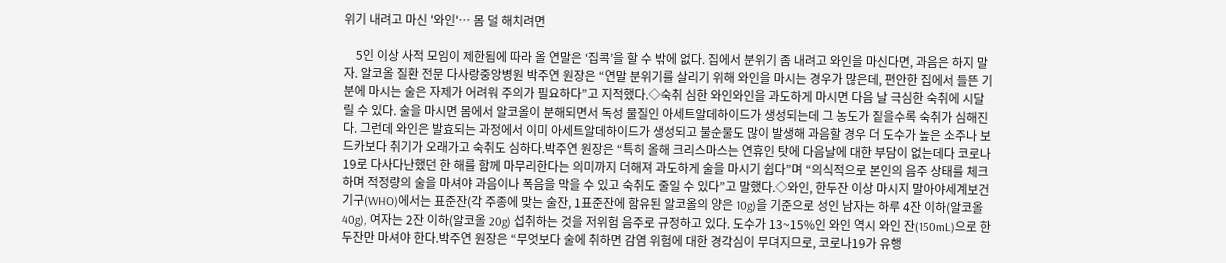위기 내려고 마신 '와인'… 몸 덜 해치려면

    5인 이상 사적 모임이 제한됨에 따라 올 연말은 ‘집콕’을 할 수 밖에 없다. 집에서 분위기 좀 내려고 와인을 마신다면, 과음은 하지 말자. 알코올 질환 전문 다사랑중앙병원 박주연 원장은 “연말 분위기를 살리기 위해 와인을 마시는 경우가 많은데, 편안한 집에서 들뜬 기분에 마시는 술은 자제가 어려워 주의가 필요하다”고 지적했다.◇숙취 심한 와인와인을 과도하게 마시면 다음 날 극심한 숙취에 시달릴 수 있다. 술을 마시면 몸에서 알코올이 분해되면서 독성 물질인 아세트알데하이드가 생성되는데 그 농도가 짙을수록 숙취가 심해진다. 그런데 와인은 발효되는 과정에서 이미 아세트알데하이드가 생성되고 불순물도 많이 발생해 과음할 경우 더 도수가 높은 소주나 보드카보다 취기가 오래가고 숙취도 심하다.박주연 원장은 “특히 올해 크리스마스는 연휴인 탓에 다음날에 대한 부담이 없는데다 코로나19로 다사다난했던 한 해를 함께 마무리한다는 의미까지 더해져 과도하게 술을 마시기 쉽다”며 “의식적으로 본인의 음주 상태를 체크하며 적정량의 술을 마셔야 과음이나 폭음을 막을 수 있고 숙취도 줄일 수 있다”고 말했다.◇와인, 한두잔 이상 마시지 말아야세계보건기구(WHO)에서는 표준잔(각 주종에 맞는 술잔, 1표준잔에 함유된 알코올의 양은 10g)을 기준으로 성인 남자는 하루 4잔 이하(알코올 40g), 여자는 2잔 이하(알코올 20g) 섭취하는 것을 저위험 음주로 규정하고 있다. 도수가 13~15%인 와인 역시 와인 잔(150mL)으로 한두잔만 마셔야 한다.박주연 원장은 “무엇보다 술에 취하면 감염 위험에 대한 경각심이 무뎌지므로, 코로나19가 유행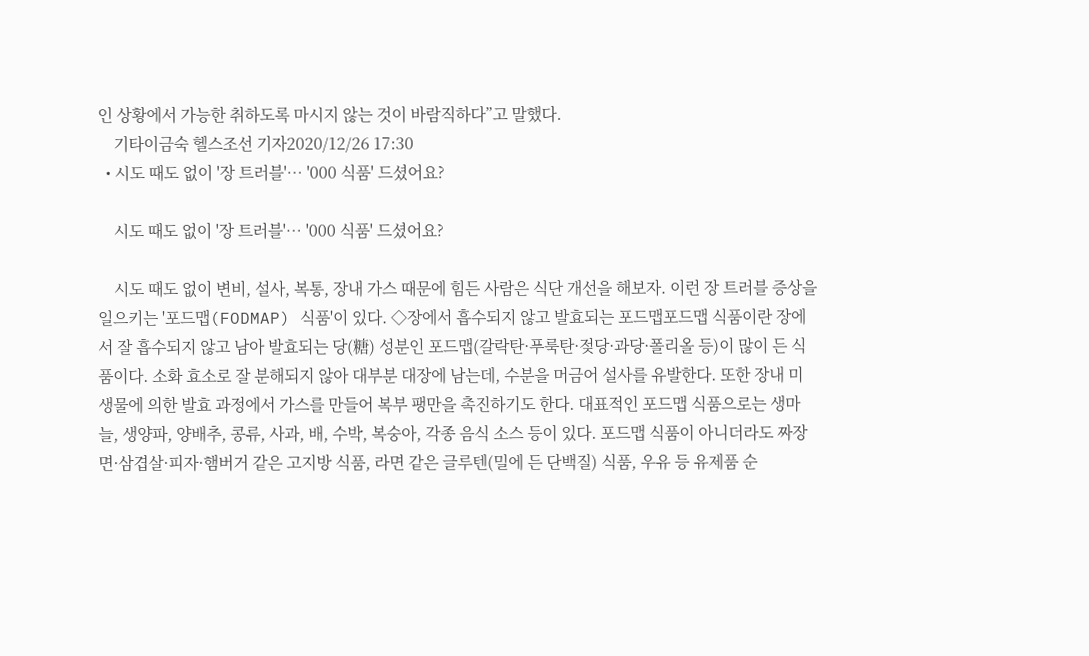인 상황에서 가능한 취하도록 마시지 않는 것이 바람직하다”고 말했다.
    기타이금숙 헬스조선 기자2020/12/26 17:30
  • 시도 때도 없이 '장 트러블'… '000 식품' 드셨어요?

    시도 때도 없이 '장 트러블'… '000 식품' 드셨어요?

    시도 때도 없이 변비, 설사, 복통, 장내 가스 때문에 힘든 사람은 식단 개선을 해보자. 이런 장 트러블 증상을 일으키는 '포드맵(FODMAP) 식품'이 있다. ◇장에서 흡수되지 않고 발효되는 포드맵포드맵 식품이란 장에서 잘 흡수되지 않고 남아 발효되는 당(糖) 성분인 포드맵(갈락탄·푸룩탄·젖당·과당·폴리올 등)이 많이 든 식품이다. 소화 효소로 잘 분해되지 않아 대부분 대장에 남는데, 수분을 머금어 설사를 유발한다. 또한 장내 미생물에 의한 발효 과정에서 가스를 만들어 복부 팽만을 촉진하기도 한다. 대표적인 포드맵 식품으로는 생마늘, 생양파, 양배추, 콩류, 사과, 배, 수박, 복숭아, 각종 음식 소스 등이 있다. 포드맵 식품이 아니더라도 짜장면·삼겹살·피자·햄버거 같은 고지방 식품, 라면 같은 글루텐(밀에 든 단백질) 식품, 우유 등 유제품 순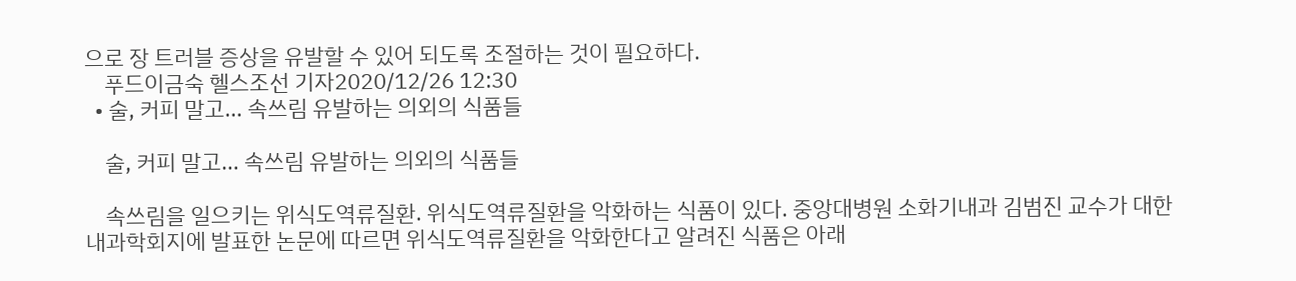으로 장 트러블 증상을 유발할 수 있어 되도록 조절하는 것이 필요하다.
    푸드이금숙 헬스조선 기자2020/12/26 12:30
  • 술, 커피 말고… 속쓰림 유발하는 의외의 식품들

    술, 커피 말고… 속쓰림 유발하는 의외의 식품들

    속쓰림을 일으키는 위식도역류질환. 위식도역류질환을 악화하는 식품이 있다. 중앙대병원 소화기내과 김범진 교수가 대한내과학회지에 발표한 논문에 따르면 위식도역류질환을 악화한다고 알려진 식품은 아래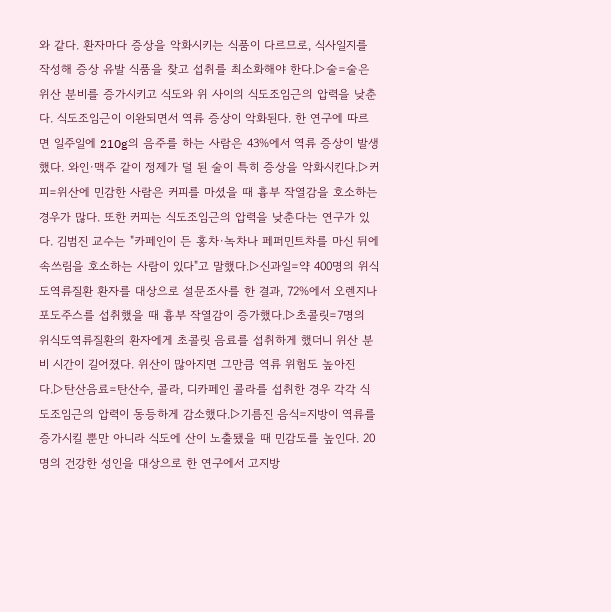와 같다. 환자마다 증상을 악화시키는 식품이 다르므로, 식사일지를 작성해 증상 유발 식품을 찾고 섭취를 최소화해야 한다.▷술=술은 위산 분비를 증가시키고 식도와 위 사이의 식도조임근의 압력을 낮춘다. 식도조임근이 이완되면서 역류 증상이 악화된다. 한 연구에 따르면 일주일에 210g의 음주를 하는 사람은 43%에서 역류 증상이 발생했다. 와인·맥주 같이 정제가 덜 된 술이 특히 증상을 악화시킨다.▷커피=위산에 민감한 사람은 커피를 마셨을 때 흉부 작열감을 호소하는 경우가 많다. 또한 커피는 식도조임근의 압력을 낮춘다는 연구가 있다. 김범진 교수는 "카페인이 든 홍차·녹차나 페퍼민트차를 마신 뒤에 속쓰림을 호소하는 사람이 있다"고 말했다.▷신과일=약 400명의 위식도역류질환 환자를 대상으로 설문조사를 한 결과, 72%에서 오렌지나 포도주스를 섭취했을 때 흉부 작열감이 증가했다.▷초콜릿=7명의 위식도역류질환의 환자에게 초콜릿 음료를 섭취하게 했더니 위산 분비 시간이 길어졌다. 위산이 많아지면 그만큼 역류 위험도 높아진다.▷탄산음료=탄산수, 콜라, 디카페인 콜라를 섭취한 경우 각각 식도조임근의 압력이 동등하게 감소했다.▷기름진 음식=지방이 역류를 증가시킬 뿐만 아니라 식도에 산이 노출됐을 때 민감도를 높인다. 20명의 건강한 성인을 대상으로 한 연구에서 고지방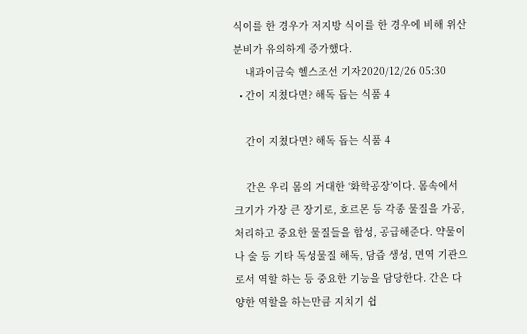식이를 한 경우가 저지방 식이를 한 경우에 비해 위산 분비가 유의하게 증가했다.
    내과이금숙 헬스조선 기자2020/12/26 05:30
  • 간이 지쳤다면? 해독 돕는 식품 4

    간이 지쳤다면? 해독 돕는 식품 4

    간은 우리 몸의 거대한 ‘화학공장’이다. 몸속에서 크기가 가장 큰 장기로, 호르몬 등 각종 물질을 가공, 처리하고 중요한 물질들을 합성, 공급해준다. 약물이나 술 등 기타 독성물질 해독, 담즙 생성, 면역 기관으로서 역할 하는 등 중요한 기능을 담당한다. 간은 다양한 역할을 하는만큼 지치기 쉽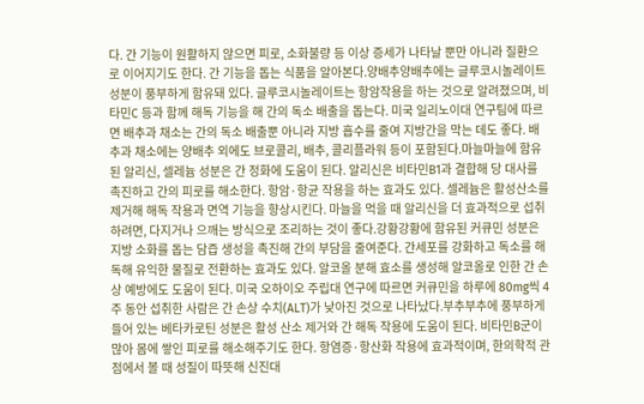다. 간 기능이 원활하지 않으면 피로, 소화불량 등 이상 증세가 나타날 뿐만 아니라 질환으로 이어지기도 한다. 간 기능을 돕는 식품을 알아본다.양배추양배추에는 글루코시놀레이트 성분이 풍부하게 함유돼 있다. 글루코시놀레이트는 항암작용을 하는 것으로 알려졌으며, 비타민C 등과 함께 해독 기능을 해 간의 독소 배출을 돕는다. 미국 일리노이대 연구팀에 따르면 배추과 채소는 간의 독소 배출뿐 아니라 지방 흡수를 줄여 지방간을 막는 데도 좋다. 배추과 채소에는 양배추 외에도 브로콜리, 배추, 콜리플라워 등이 포함된다.마늘마늘에 함유된 알리신, 셀레늄 성분은 간 정화에 도움이 된다. 알리신은 비타민B1과 결합해 당 대사를 촉진하고 간의 피로를 해소한다. 항암·항균 작용을 하는 효과도 있다. 셀레늄은 활성산소를 제거해 해독 작용과 면역 기능을 향상시킨다. 마늘을 먹을 때 알리신을 더 효과적으로 섭취하려면, 다지거나 으깨는 방식으로 조리하는 것이 좋다.강황강황에 함유된 커큐민 성분은 지방 소화를 돕는 담즙 생성을 촉진해 간의 부담을 줄여준다. 간세포를 강화하고 독소를 해독해 유익한 물질로 전환하는 효과도 있다. 알코올 분해 효소를 생성해 알코올로 인한 간 손상 예방에도 도움이 된다. 미국 오하이오 주립대 연구에 따르면 커큐민을 하루에 80mg씩 4주 동안 섭취한 사람은 간 손상 수치(ALT)가 낮아진 것으로 나타났다.부추부추에 풍부하게 들어 있는 베타카로틴 성분은 활성 산소 제거와 간 해독 작용에 도움이 된다. 비타민B군이 많아 몸에 쌓인 피로를 해소해주기도 한다. 항염증·항산화 작용에 효과적이며, 한의학적 관점에서 볼 때 성질이 따뜻해 신진대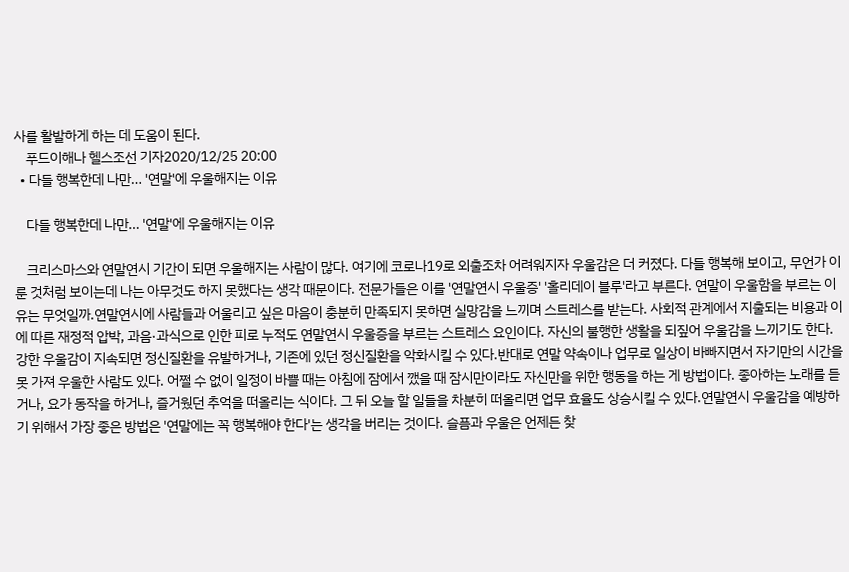사를 활발하게 하는 데 도움이 된다.
    푸드이해나 헬스조선 기자2020/12/25 20:00
  • 다들 행복한데 나만… '연말'에 우울해지는 이유

    다들 행복한데 나만… '연말'에 우울해지는 이유

    크리스마스와 연말연시 기간이 되면 우울해지는 사람이 많다. 여기에 코로나19로 외출조차 어려워지자 우울감은 더 커졌다. 다들 행복해 보이고, 무언가 이룬 것처럼 보이는데 나는 아무것도 하지 못했다는 생각 때문이다. 전문가들은 이를 '연말연시 우울증' '홀리데이 블루'라고 부른다. 연말이 우울함을 부르는 이유는 무엇일까.연말연시에 사람들과 어울리고 싶은 마음이 충분히 만족되지 못하면 실망감을 느끼며 스트레스를 받는다. 사회적 관계에서 지출되는 비용과 이에 따른 재정적 압박, 과음·과식으로 인한 피로 누적도 연말연시 우울증을 부르는 스트레스 요인이다. 자신의 불행한 생활을 되짚어 우울감을 느끼기도 한다. 강한 우울감이 지속되면 정신질환을 유발하거나, 기존에 있던 정신질환을 악화시킬 수 있다.반대로 연말 약속이나 업무로 일상이 바빠지면서 자기만의 시간을 못 가져 우울한 사람도 있다. 어쩔 수 없이 일정이 바쁠 때는 아침에 잠에서 깼을 때 잠시만이라도 자신만을 위한 행동을 하는 게 방법이다. 좋아하는 노래를 듣거나, 요가 동작을 하거나, 즐거웠던 추억을 떠올리는 식이다. 그 뒤 오늘 할 일들을 차분히 떠올리면 업무 효율도 상승시킬 수 있다.연말연시 우울감을 예방하기 위해서 가장 좋은 방법은 '연말에는 꼭 행복해야 한다'는 생각을 버리는 것이다. 슬픔과 우울은 언제든 찾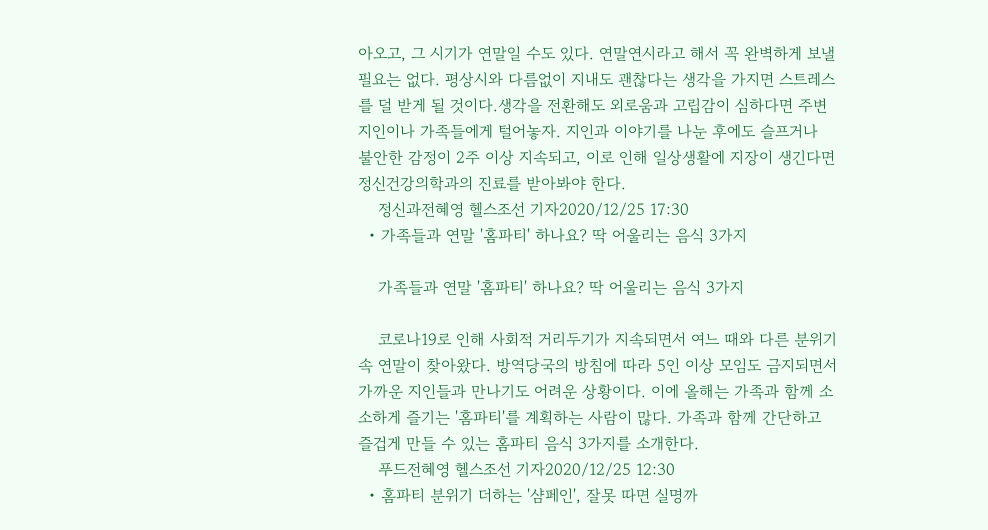아오고, 그 시기가 연말일 수도 있다. 연말연시라고 해서 꼭 완벽하게 보낼 필요는 없다. 평상시와 다름없이 지내도 괜찮다는 생각을 가지면 스트레스를 덜 받게 될 것이다.생각을 전환해도 외로움과 고립감이 심하다면 주변 지인이나 가족들에게 털어놓자. 지인과 이야기를 나눈 후에도 슬프거나 불안한 감정이 2주 이상 지속되고, 이로 인해 일상생활에 지장이 생긴다면 정신건강의학과의 진료를 받아봐야 한다.
    정신과전혜영 헬스조선 기자2020/12/25 17:30
  • 가족들과 연말 '홈파티' 하나요? 딱 어울리는 음식 3가지

    가족들과 연말 '홈파티' 하나요? 딱 어울리는 음식 3가지

    코로나19로 인해 사회적 거리두기가 지속되면서 여느 때와 다른 분위기 속 연말이 찾아왔다. 방역당국의 방침에 따라 5인 이상 모임도 금지되면서 가까운 지인들과 만나기도 어려운 상황이다. 이에 올해는 가족과 함께 소소하게 즐기는 '홈파티'를 계획하는 사람이 많다. 가족과 함께 간단하고 즐겁게 만들 수 있는 홈파티 음식 3가지를 소개한다.
    푸드전혜영 헬스조선 기자2020/12/25 12:30
  • 홈파티 분위기 더하는 '샴페인', 잘못 따면 실명까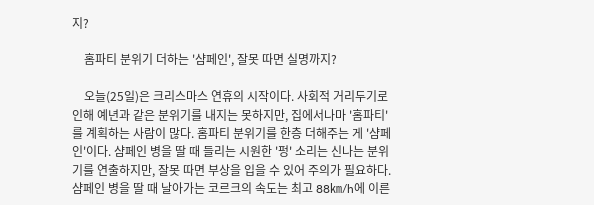지?

    홈파티 분위기 더하는 '샴페인', 잘못 따면 실명까지?

    오늘(25일)은 크리스마스 연휴의 시작이다. 사회적 거리두기로 인해 예년과 같은 분위기를 내지는 못하지만, 집에서나마 '홈파티'를 계획하는 사람이 많다. 홈파티 분위기를 한층 더해주는 게 '샴페인'이다. 샴페인 병을 딸 때 들리는 시원한 '펑' 소리는 신나는 분위기를 연출하지만, 잘못 따면 부상을 입을 수 있어 주의가 필요하다.샴페인 병을 딸 때 날아가는 코르크의 속도는 최고 88㎞/h에 이른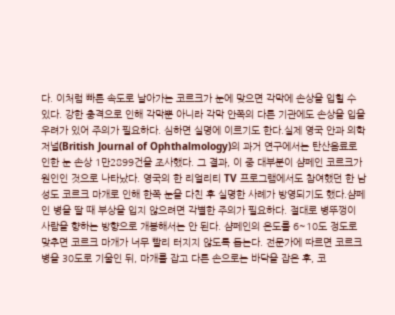다. 이처럼 빠른 속도로 날아가는 코르크가 눈에 맞으면 각막에 손상을 입힐 수 있다. 강한 충격으로 인해 각막뿐 아니라 각막 안쪽의 다른 기관에도 손상을 입을 우려가 있어 주의가 필요하다. 심하면 실명에 이르기도 한다.실제 영국 안과 의학 저널(British Journal of Ophthalmology)의 과거 연구에서는 탄산음료로 인한 눈 손상 1만2899건을 조사했다. 그 결과, 이 중 대부분이 샴페인 코르크가 원인인 것으로 나타났다. 영국의 한 리얼리티 TV 프로그램에서도 참여했던 한 남성도 코르크 마개로 인해 한쪽 눈을 다친 후 실명한 사례가 방영되기도 했다.샴페인 병을 딸 때 부상을 입지 않으려면 각별한 주의가 필요하다. 절대로 병뚜껑이 사람을 향하는 방향으로 개봉해서는 안 된다. 샴페인의 온도를 6~10도 정도로 맞추면 코르크 마개가 너무 빨리 터지지 않도록 돕는다. 전문가에 따르면 코르크 병을 30도로 기울인 뒤, 마개를 잡고 다른 손으로는 바닥을 잡은 후, 코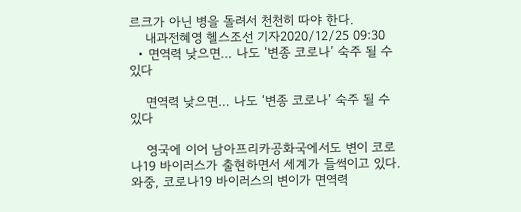르크가 아닌 병을 돌려서 천천히 따야 한다.
    내과전혜영 헬스조선 기자2020/12/25 09:30
  • 면역력 낮으면… 나도 ‘변종 코로나’ 숙주 될 수 있다

    면역력 낮으면… 나도 ‘변종 코로나’ 숙주 될 수 있다

    영국에 이어 남아프리카공화국에서도 변이 코로나19 바이러스가 출현하면서 세계가 들썩이고 있다. 와중, 코로나19 바이러스의 변이가 면역력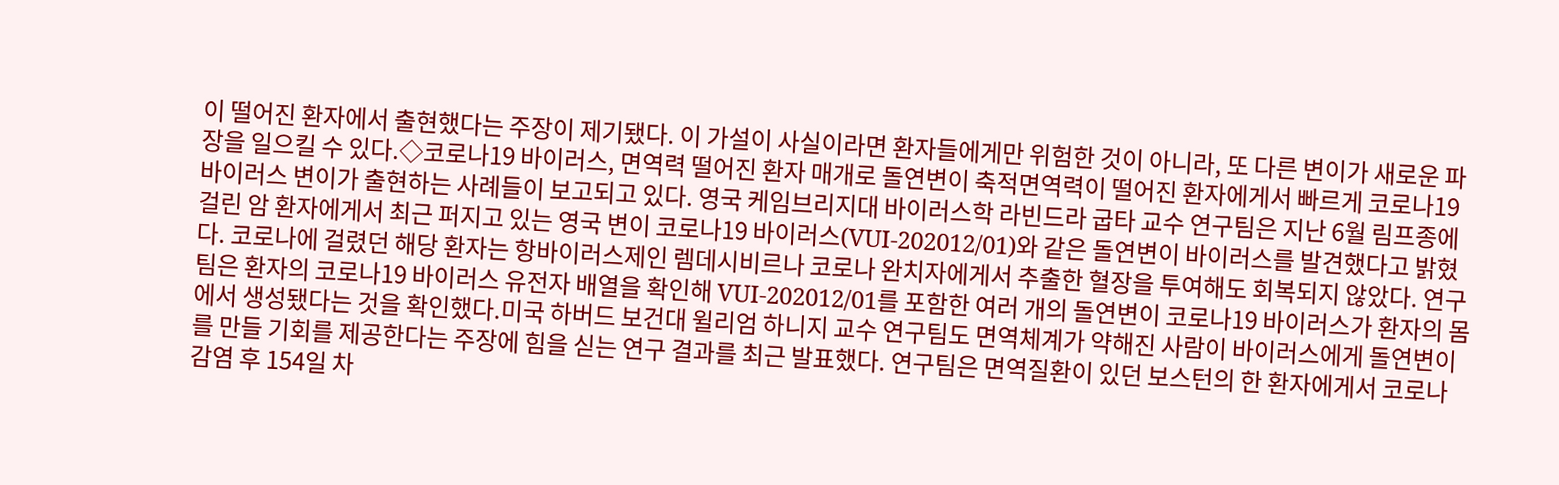이 떨어진 환자에서 출현했다는 주장이 제기됐다. 이 가설이 사실이라면 환자들에게만 위험한 것이 아니라, 또 다른 변이가 새로운 파장을 일으킬 수 있다.◇코로나19 바이러스, 면역력 떨어진 환자 매개로 돌연변이 축적면역력이 떨어진 환자에게서 빠르게 코로나19 바이러스 변이가 출현하는 사례들이 보고되고 있다. 영국 케임브리지대 바이러스학 라빈드라 굽타 교수 연구팀은 지난 6월 림프종에 걸린 암 환자에게서 최근 퍼지고 있는 영국 변이 코로나19 바이러스(VUI-202012/01)와 같은 돌연변이 바이러스를 발견했다고 밝혔다. 코로나에 걸렸던 해당 환자는 항바이러스제인 렘데시비르나 코로나 완치자에게서 추출한 혈장을 투여해도 회복되지 않았다. 연구팀은 환자의 코로나19 바이러스 유전자 배열을 확인해 VUI-202012/01를 포함한 여러 개의 돌연변이 코로나19 바이러스가 환자의 몸에서 생성됐다는 것을 확인했다.미국 하버드 보건대 윌리엄 하니지 교수 연구팀도 면역체계가 약해진 사람이 바이러스에게 돌연변이를 만들 기회를 제공한다는 주장에 힘을 싣는 연구 결과를 최근 발표했다. 연구팀은 면역질환이 있던 보스턴의 한 환자에게서 코로나 감염 후 154일 차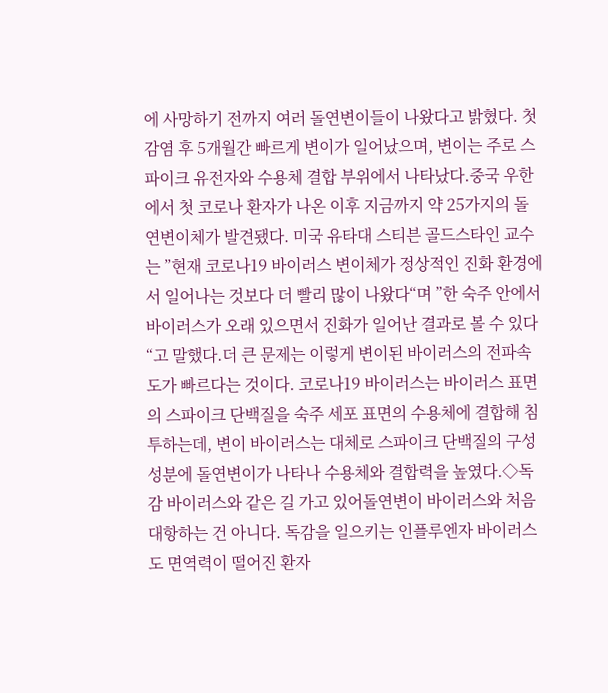에 사망하기 전까지 여러 돌연변이들이 나왔다고 밝혔다. 첫 감염 후 5개월간 빠르게 변이가 일어났으며, 변이는 주로 스파이크 유전자와 수용체 결합 부위에서 나타났다.중국 우한에서 첫 코로나 환자가 나온 이후 지금까지 약 25가지의 돌연변이체가 발견됐다. 미국 유타대 스티븐 골드스타인 교수는 ”현재 코로나19 바이러스 변이체가 정상적인 진화 환경에서 일어나는 것보다 더 빨리 많이 나왔다“며 ”한 숙주 안에서 바이러스가 오래 있으면서 진화가 일어난 결과로 볼 수 있다“고 말했다.더 큰 문제는 이렇게 변이된 바이러스의 전파속도가 빠르다는 것이다. 코로나19 바이러스는 바이러스 표면의 스파이크 단백질을 숙주 세포 표면의 수용체에 결합해 침투하는데, 변이 바이러스는 대체로 스파이크 단백질의 구성 성분에 돌연변이가 나타나 수용체와 결합력을 높였다.◇독감 바이러스와 같은 길 가고 있어돌연변이 바이러스와 처음 대항하는 건 아니다. 독감을 일으키는 인플루엔자 바이러스도 면역력이 떨어진 환자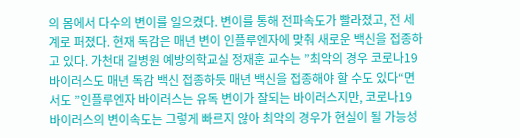의 몸에서 다수의 변이를 일으켰다. 변이를 통해 전파속도가 빨라졌고, 전 세계로 퍼졌다. 현재 독감은 매년 변이 인플루엔자에 맞춰 새로운 백신을 접종하고 있다. 가천대 길병원 예방의학교실 정재훈 교수는 ”최악의 경우 코로나19 바이러스도 매년 독감 백신 접종하듯 매년 백신을 접종해야 할 수도 있다“면서도 ”인플루엔자 바이러스는 유독 변이가 잘되는 바이러스지만, 코로나19 바이러스의 변이속도는 그렇게 빠르지 않아 최악의 경우가 현실이 될 가능성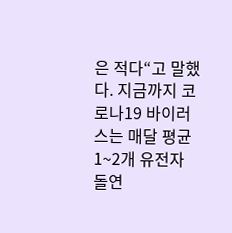은 적다“고 말했다. 지금까지 코로나19 바이러스는 매달 평균 1~2개 유전자 돌연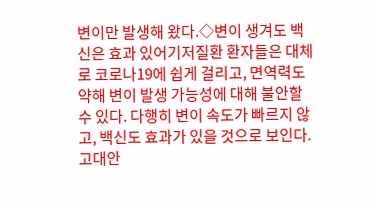변이만 발생해 왔다.◇변이 생겨도 백신은 효과 있어기저질환 환자들은 대체로 코로나19에 쉽게 걸리고, 면역력도 약해 변이 발생 가능성에 대해 불안할 수 있다. 다행히 변이 속도가 빠르지 않고, 백신도 효과가 있을 것으로 보인다. 고대안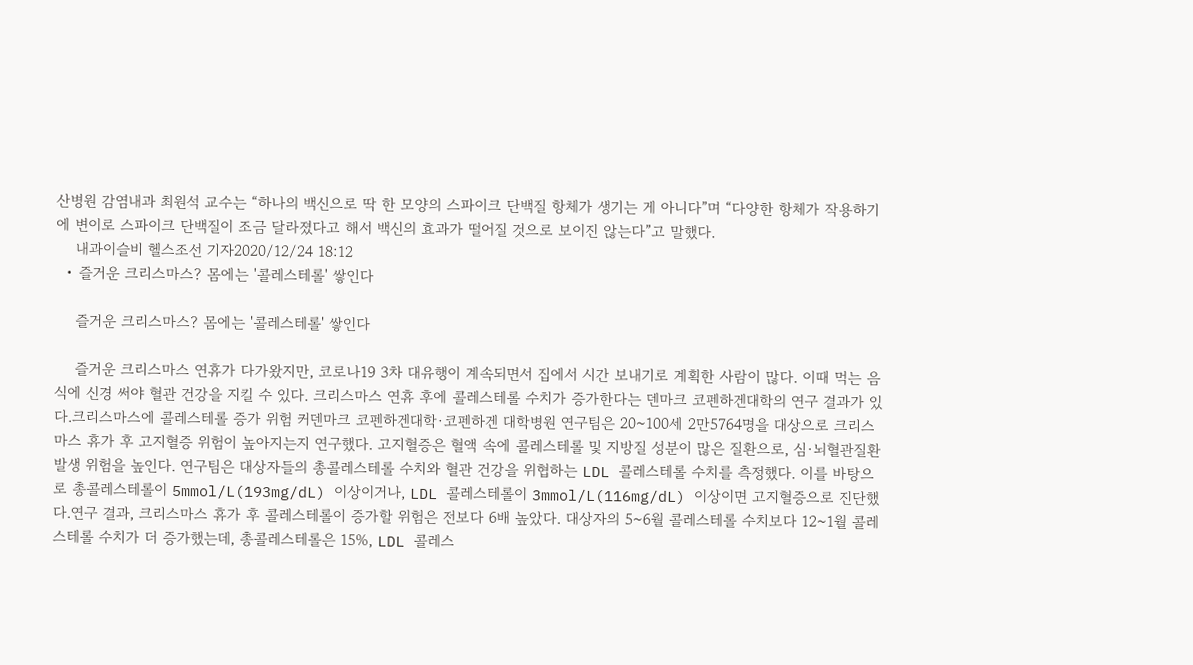산병원 감염내과 최원석 교수는 “하나의 백신으로 딱 한 모양의 스파이크 단백질 항체가 생기는 게 아니다”며 “다양한 항체가 작용하기에 변이로 스파이크 단백질이 조금 달라졌다고 해서 백신의 효과가 떨어질 것으로 보이진 않는다”고 말했다.
    내과이슬비 헬스조선 기자2020/12/24 18:12
  • 즐거운 크리스마스? 몸에는 '콜레스테롤' 쌓인다

    즐거운 크리스마스? 몸에는 '콜레스테롤' 쌓인다

    즐거운 크리스마스 연휴가 다가왔지만, 코로나19 3차 대유행이 계속되면서 집에서 시간 보내기로 계획한 사람이 많다. 이때 먹는 음식에 신경 써야 혈관 건강을 지킬 수 있다. 크리스마스 연휴 후에 콜레스테롤 수치가 증가한다는 덴마크 코펜하겐대학의 연구 결과가 있다.크리스마스에 콜레스테롤 증가 위험 커덴마크 코펜하겐대학·코펜하겐 대학병원 연구팀은 20~100세 2만5764명을 대상으로 크리스마스 휴가 후 고지혈증 위험이 높아지는지 연구했다. 고지혈증은 혈액 속에 콜레스테롤 및 지방질 성분이 많은 질환으로, 심·뇌혈관질환 발생 위험을 높인다. 연구팀은 대상자들의 총콜레스테롤 수치와 혈관 건강을 위협하는 LDL 콜레스테롤 수치를 측정했다. 이를 바탕으로 총콜레스테롤이 5mmol/L(193mg/dL) 이상이거나, LDL 콜레스테롤이 3mmol/L(116mg/dL) 이상이면 고지혈증으로 진단했다.연구 결과, 크리스마스 휴가 후 콜레스테롤이 증가할 위험은 전보다 6배 높았다. 대상자의 5~6월 콜레스테롤 수치보다 12~1월 콜레스테롤 수치가 더 증가했는데, 총콜레스테롤은 15%, LDL 콜레스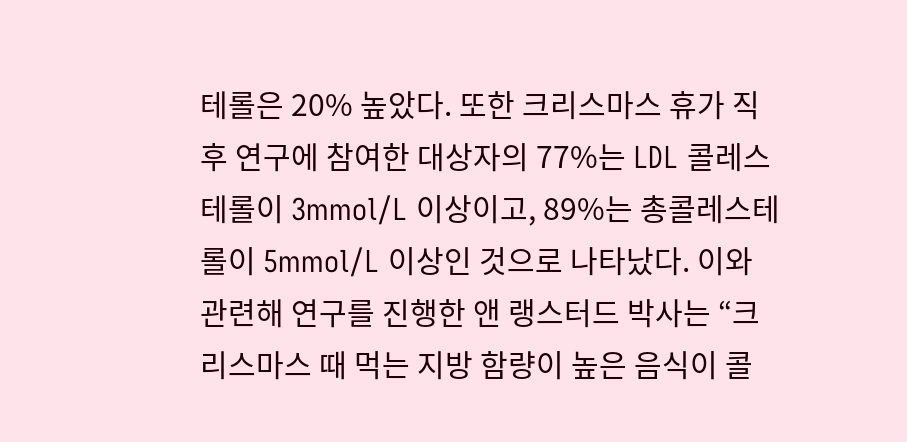테롤은 20% 높았다. 또한 크리스마스 휴가 직후 연구에 참여한 대상자의 77%는 LDL 콜레스테롤이 3mmol/L 이상이고, 89%는 총콜레스테롤이 5mmol/L 이상인 것으로 나타났다. 이와 관련해 연구를 진행한 앤 랭스터드 박사는 “크리스마스 때 먹는 지방 함량이 높은 음식이 콜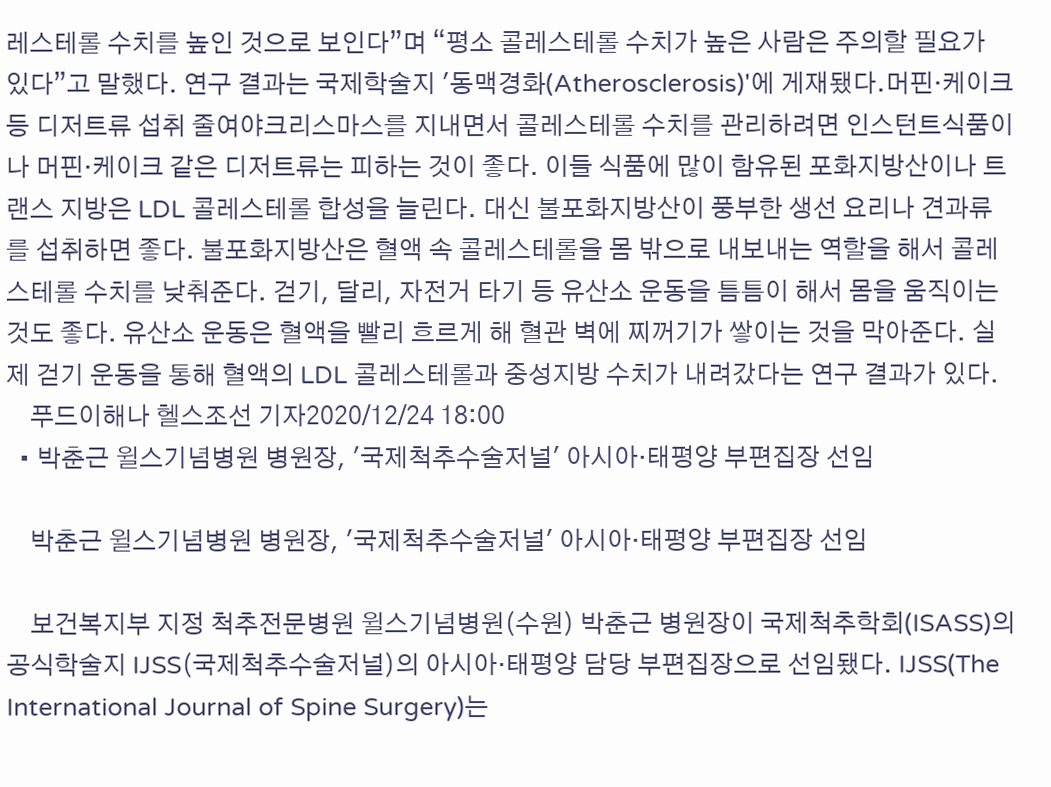레스테롤 수치를 높인 것으로 보인다”며 “평소 콜레스테롤 수치가 높은 사람은 주의할 필요가 있다”고 말했다. 연구 결과는 국제학술지 '동맥경화(Atherosclerosis)'에 게재됐다.머핀·케이크 등 디저트류 섭취 줄여야크리스마스를 지내면서 콜레스테롤 수치를 관리하려면 인스턴트식품이나 머핀·케이크 같은 디저트류는 피하는 것이 좋다. 이들 식품에 많이 함유된 포화지방산이나 트랜스 지방은 LDL 콜레스테롤 합성을 늘린다. 대신 불포화지방산이 풍부한 생선 요리나 견과류를 섭취하면 좋다. 불포화지방산은 혈액 속 콜레스테롤을 몸 밖으로 내보내는 역할을 해서 콜레스테롤 수치를 낮춰준다. 걷기, 달리, 자전거 타기 등 유산소 운동을 틈틈이 해서 몸을 움직이는 것도 좋다. 유산소 운동은 혈액을 빨리 흐르게 해 혈관 벽에 찌꺼기가 쌓이는 것을 막아준다. 실제 걷기 운동을 통해 혈액의 LDL 콜레스테롤과 중성지방 수치가 내려갔다는 연구 결과가 있다.
    푸드이해나 헬스조선 기자2020/12/24 18:00
  • 박춘근 윌스기념병원 병원장, '국제척추수술저널' 아시아·태평양 부편집장 선임

    박춘근 윌스기념병원 병원장, '국제척추수술저널' 아시아·태평양 부편집장 선임

    보건복지부 지정 척추전문병원 윌스기념병원(수원) 박춘근 병원장이 국제척추학회(ISASS)의 공식학술지 IJSS(국제척추수술저널)의 아시아·태평양 담당 부편집장으로 선임됐다. IJSS(The International Journal of Spine Surgery)는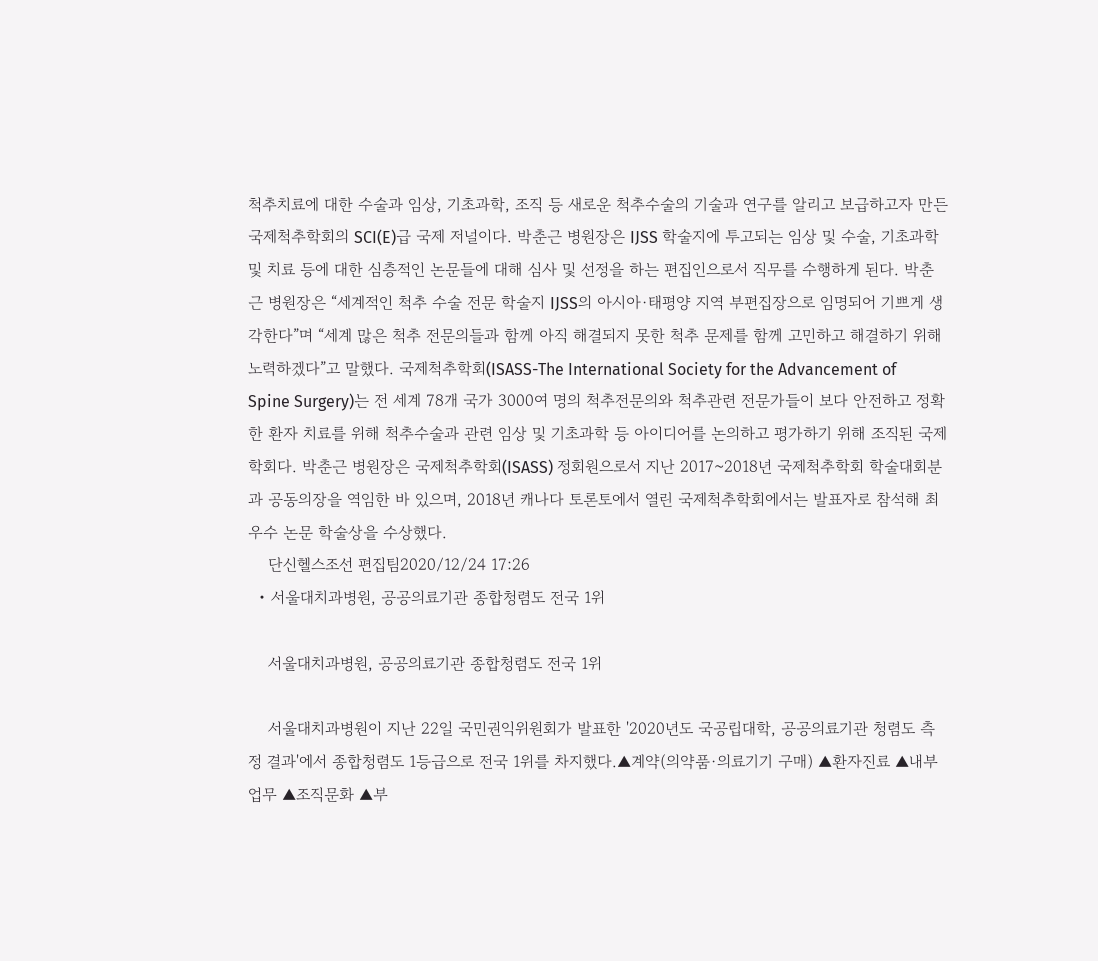척추치료에 대한 수술과 임상, 기초과학, 조직 등 새로운 척추수술의 기술과 연구를 알리고 보급하고자 만든 국제척추학회의 SCI(E)급 국제 저널이다. 박춘근 병원장은 IJSS 학술지에 투고되는 임상 및 수술, 기초과학 및 치료 등에 대한 심층적인 논문들에 대해 심사 및 선정을 하는 편집인으로서 직무를 수행하게 된다. 박춘근 병원장은 “세계적인 척추 수술 전문 학술지 IJSS의 아시아·태평양 지역 부편집장으로 임명되어 기쁘게 생각한다”며 “세계 많은 척추 전문의들과 함께 아직 해결되지 못한 척추 문제를 함께 고민하고 해결하기 위해 노력하겠다”고 말했다. 국제척추학회(ISASS-The International Society for the Advancement of Spine Surgery)는 전 세계 78개 국가 3000여 명의 척추전문의와 척추관련 전문가들이 보다 안전하고 정확한 환자 치료를 위해 척추수술과 관련 임상 및 기초과학 등 아이디어를 논의하고 평가하기 위해 조직된 국제학회다. 박춘근 병원장은 국제척추학회(ISASS) 정회원으로서 지난 2017~2018년 국제척추학회 학술대회분과 공동의장을 역임한 바 있으며, 2018년 캐나다 토론토에서 열린 국제척추학회에서는 발표자로 참석해 최우수 논문 학술상을 수상했다.
    단신헬스조선 편집팀2020/12/24 17:26
  • 서울대치과병원, 공공의료기관 종합청렴도 전국 1위

    서울대치과병원, 공공의료기관 종합청렴도 전국 1위

    서울대치과병원이 지난 22일 국민권익위원회가 발표한 '2020년도 국공립대학, 공공의료기관 청렴도 측정 결과'에서 종합청렴도 1등급으로 전국 1위를 차지했다.▲계약(의약품·의료기기 구매) ▲환자진료 ▲내부업무 ▲조직문화 ▲부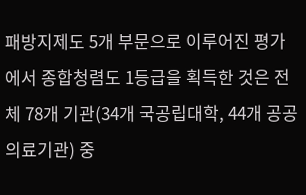패방지제도 5개 부문으로 이루어진 평가에서 종합청렴도 1등급을 획득한 것은 전체 78개 기관(34개 국공립대학, 44개 공공의료기관) 중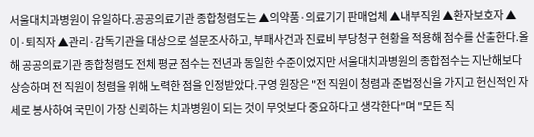서울대치과병원이 유일하다.공공의료기관 종합청렴도는 ▲의약품·의료기기 판매업체 ▲내부직원 ▲환자보호자 ▲이·퇴직자 ▲관리·감독기관을 대상으로 설문조사하고, 부패사건과 진료비 부당청구 현황을 적용해 점수를 산출한다.올해 공공의료기관 종합청렴도 전체 평균 점수는 전년과 동일한 수준이었지만 서울대치과병원의 종합점수는 지난해보다 상승하며 전 직원이 청렴을 위해 노력한 점을 인정받았다.구영 원장은 "전 직원이 청렴과 준법정신을 가지고 헌신적인 자세로 봉사하여 국민이 가장 신뢰하는 치과병원이 되는 것이 무엇보다 중요하다고 생각한다"며 "모든 직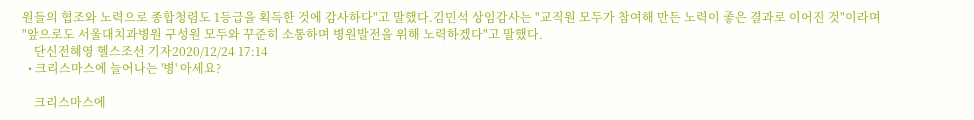원들의 협조와 노력으로 종합청렴도 1등급을 획득한 것에 감사하다"고 말했다.김민석 상임감사는 "교직원 모두가 참여해 만든 노력이 좋은 결과로 이어진 것"이라며 "앞으로도 서울대치과병원 구성원 모두와 꾸준히 소통하며 병원발전을 위해 노력하겠다"고 말했다.
    단신전혜영 헬스조선 기자2020/12/24 17:14
  • 크리스마스에 늘어나는 '병' 아세요?

    크리스마스에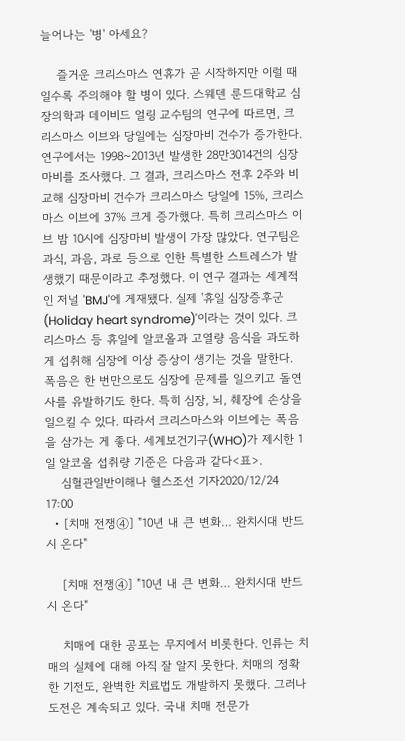늘어나는 '병' 아세요?

    즐거운 크리스마스 연휴가 곧 시작하지만 이럴 때일수록 주의해야 할 병이 있다. 스웨덴 룬드대학교 심장의학과 데이비드 얼링 교수팀의 연구에 따르면, 크리스마스 이브와 당일에는 심장마비 건수가 증가한다. 연구에서는 1998~2013년 발생한 28만3014건의 심장마비를 조사했다. 그 결과, 크리스마스 전후 2주와 비교해 심장마비 건수가 크리스마스 당일에 15%, 크리스마스 이브에 37% 크게 증가했다. 특히 크리스마스 이브 밤 10시에 심장마비 발생이 가장 많았다. 연구팀은 과식, 과음, 과로 등으로 인한 특별한 스트레스가 발생했기 때문이라고 추정했다. 이 연구 결과는 세계적인 저널 'BMJ'에 게재됐다. 실제 '휴일 심장증후군(Holiday heart syndrome)'이라는 것이 있다. 크리스마스 등 휴일에 알코올과 고열량 음식을 과도하게 섭취해 심장에 이상 증상이 생기는 것을 말한다. 폭음은 한 번만으로도 심장에 문제를 일으키고 돌연사를 유발하기도 한다. 특히 심장, 뇌, 췌장에 손상을 일으킬 수 있다. 따라서 크리스마스와 이브에는 폭음을 삼가는 게 좋다. 세계보건기구(WHO)가 제시한 1일 알코올 섭취량 기준은 다음과 같다<표>.
    심혈관일반이해나 헬스조선 기자2020/12/24 17:00
  • [치매 전쟁④] "10년 내 큰 변화… 완치시대 반드시 온다"

    [치매 전쟁④] "10년 내 큰 변화… 완치시대 반드시 온다"

    치매에 대한 공포는 무지에서 비롯한다. 인류는 치매의 실체에 대해 아직 잘 알지 못한다. 치매의 정확한 기전도, 완벽한 치료법도 개발하지 못했다. 그러나 도전은 계속되고 있다. 국내 치매 전문가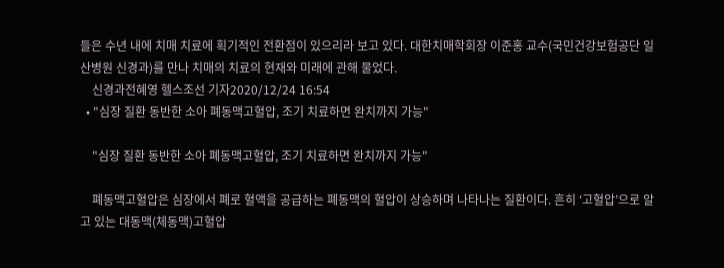들은 수년 내에 치매 치료에 획기적인 전환점이 있으리라 보고 있다. 대한치매학회장 이준홍 교수(국민건강보험공단 일산병원 신경과)를 만나 치매의 치료의 현재와 미래에 관해 물었다.
    신경과전혜영 헬스조선 기자2020/12/24 16:54
  • "심장 질환 동반한 소아 폐동맥고혈압, 조기 치료하면 완치까지 가능"

    "심장 질환 동반한 소아 폐동맥고혈압, 조기 치료하면 완치까지 가능"

    폐동맥고혈압은 심장에서 폐로 혈액을 공급하는 폐동맥의 혈압이 상승하며 나타나는 질환이다. 흔히 ‘고혈압’으로 알고 있는 대동맥(체동맥)고혈압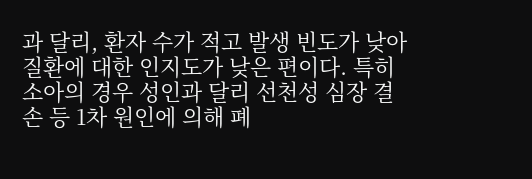과 달리, 환자 수가 적고 발생 빈도가 낮아 질환에 대한 인지도가 낮은 편이다. 특히 소아의 경우 성인과 달리 선천성 심장 결손 등 1차 원인에 의해 폐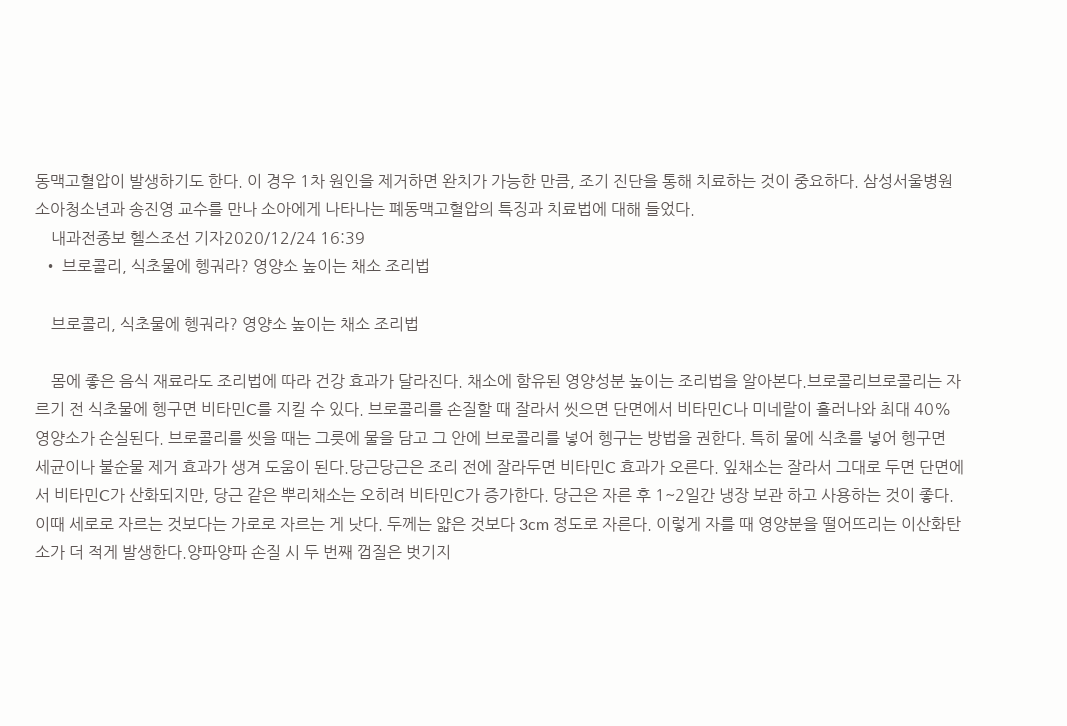동맥고혈압이 발생하기도 한다. 이 경우 1차 원인을 제거하면 완치가 가능한 만큼, 조기 진단을 통해 치료하는 것이 중요하다. 삼성서울병원 소아청소년과 송진영 교수를 만나 소아에게 나타나는 폐동맥고혈압의 특징과 치료법에 대해 들었다.
    내과전종보 헬스조선 기자2020/12/24 16:39
  • 브로콜리, 식초물에 헹궈라? 영양소 높이는 채소 조리법

    브로콜리, 식초물에 헹궈라? 영양소 높이는 채소 조리법

    몸에 좋은 음식 재료라도 조리법에 따라 건강 효과가 달라진다. 채소에 함유된 영양성분 높이는 조리법을 알아본다.브로콜리브로콜리는 자르기 전 식초물에 헹구면 비타민C를 지킬 수 있다. 브로콜리를 손질할 때 잘라서 씻으면 단면에서 비타민C나 미네랄이 흘러나와 최대 40% 영양소가 손실된다. 브로콜리를 씻을 때는 그릇에 물을 담고 그 안에 브로콜리를 넣어 헹구는 방법을 권한다. 특히 물에 식초를 넣어 헹구면 세균이나 불순물 제거 효과가 생겨 도움이 된다.당근당근은 조리 전에 잘라두면 비타민C 효과가 오른다. 잎채소는 잘라서 그대로 두면 단면에서 비타민C가 산화되지만, 당근 같은 뿌리채소는 오히려 비타민C가 증가한다. 당근은 자른 후 1~2일간 냉장 보관 하고 사용하는 것이 좋다. 이때 세로로 자르는 것보다는 가로로 자르는 게 낫다. 두께는 얇은 것보다 3cm 정도로 자른다. 이렇게 자를 때 영양분을 떨어뜨리는 이산화탄소가 더 적게 발생한다.양파양파 손질 시 두 번째 껍질은 벗기지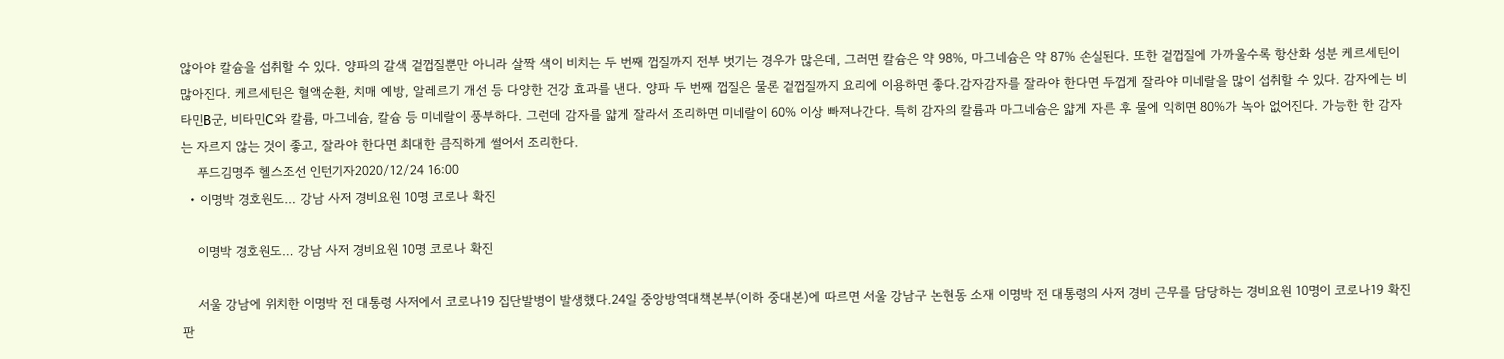않아야 칼슘을 섭취할 수 있다. 양파의 갈색 겉껍질뿐만 아니라 살짝 색이 비치는 두 번째 껍질까지 전부 벗기는 경우가 많은데, 그러면 칼슘은 약 98%, 마그네슘은 약 87% 손실된다. 또한 겉껍질에 가까울수록 항산화 성분 케르세틴이 많아진다. 케르세틴은 혈액순환, 치매 예방, 알레르기 개선 등 다양한 건강 효과를 낸다. 양파 두 번째 껍질은 물론 겉껍질까지 요리에 이용하면 좋다.감자감자를 잘라야 한다면 두껍게 잘라야 미네랄을 많이 섭취할 수 있다. 감자에는 비타민B군, 비타민C와 칼륨, 마그네슘, 칼슘 등 미네랄이 풍부하다. 그런데 감자를 얇게 잘라서 조리하면 미네랄이 60% 이상 빠져나간다. 특히 감자의 칼륨과 마그네슘은 얇게 자른 후 물에 익히면 80%가 녹아 없어진다. 가능한 한 감자는 자르지 않는 것이 좋고, 잘라야 한다면 최대한 큼직하게 썰어서 조리한다.
    푸드김명주 헬스조선 인턴기자2020/12/24 16:00
  • 이명박 경호원도… 강남 사저 경비요원 10명 코로나 확진

    이명박 경호원도… 강남 사저 경비요원 10명 코로나 확진

    서울 강남에 위치한 이명박 전 대통령 사저에서 코로나19 집단발병이 발생했다.24일 중앙방역대책본부(이하 중대본)에 따르면 서울 강남구 논현동 소재 이명박 전 대통령의 사저 경비 근무를 담당하는 경비요원 10명이 코로나19 확진 판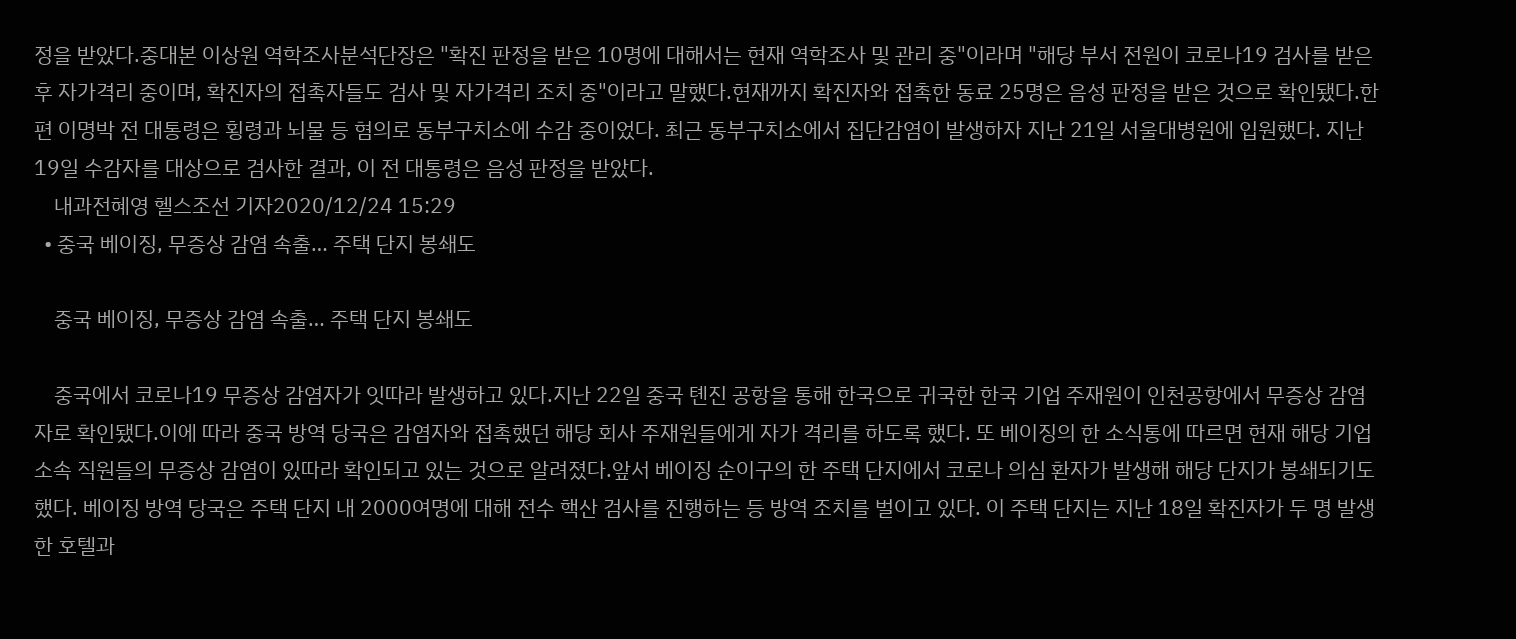정을 받았다.중대본 이상원 역학조사분석단장은 "확진 판정을 받은 10명에 대해서는 현재 역학조사 및 관리 중"이라며 "해당 부서 전원이 코로나19 검사를 받은 후 자가격리 중이며, 확진자의 접촉자들도 검사 및 자가격리 조치 중"이라고 말했다.현재까지 확진자와 접촉한 동료 25명은 음성 판정을 받은 것으로 확인됐다.한편 이명박 전 대통령은 횡령과 뇌물 등 혐의로 동부구치소에 수감 중이었다. 최근 동부구치소에서 집단감염이 발생하자 지난 21일 서울대병원에 입원했다. 지난 19일 수감자를 대상으로 검사한 결과, 이 전 대통령은 음성 판정을 받았다.
    내과전혜영 헬스조선 기자2020/12/24 15:29
  • 중국 베이징, 무증상 감염 속출… 주택 단지 봉쇄도

    중국 베이징, 무증상 감염 속출… 주택 단지 봉쇄도

    중국에서 코로나19 무증상 감염자가 잇따라 발생하고 있다.지난 22일 중국 톈진 공항을 통해 한국으로 귀국한 한국 기업 주재원이 인천공항에서 무증상 감염자로 확인됐다.이에 따라 중국 방역 당국은 감염자와 접촉했던 해당 회사 주재원들에게 자가 격리를 하도록 했다. 또 베이징의 한 소식통에 따르면 현재 해당 기업 소속 직원들의 무증상 감염이 있따라 확인되고 있는 것으로 알려졌다.앞서 베이징 순이구의 한 주택 단지에서 코로나 의심 환자가 발생해 해당 단지가 봉쇄되기도 했다. 베이징 방역 당국은 주택 단지 내 2000여명에 대해 전수 핵산 검사를 진행하는 등 방역 조치를 벌이고 있다. 이 주택 단지는 지난 18일 확진자가 두 명 발생한 호텔과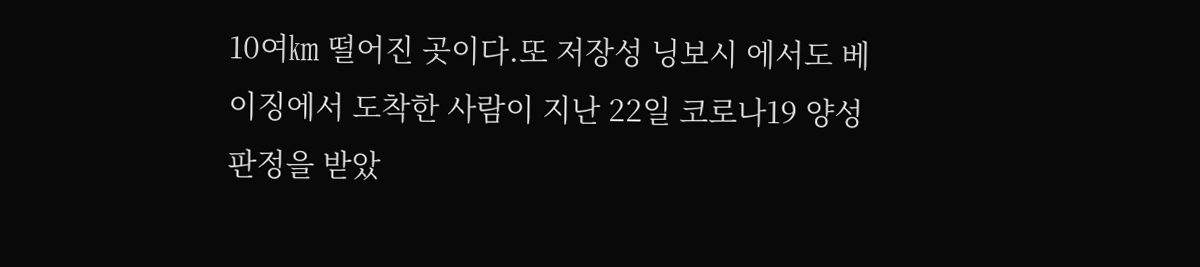10여㎞ 떨어진 곳이다.또 저장성 닝보시 에서도 베이징에서 도착한 사람이 지난 22일 코로나19 양성 판정을 받았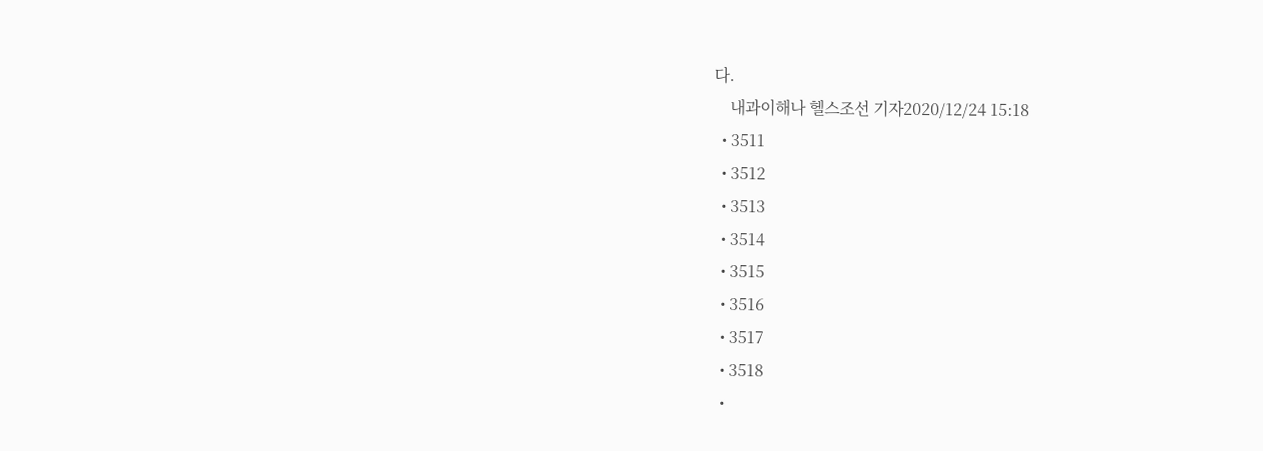다.
    내과이해나 헬스조선 기자2020/12/24 15:18
  • 3511
  • 3512
  • 3513
  • 3514
  • 3515
  • 3516
  • 3517
  • 3518
  •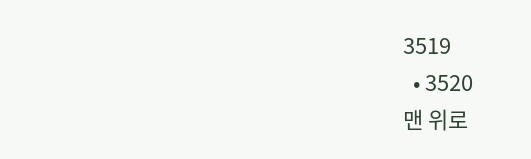3519
  • 3520
맨 위로